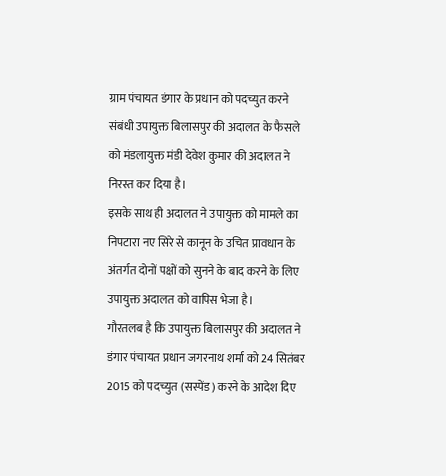ग्राम पंचायत डंगार के प्रधान को पदच्युत करने संबंधी उपायुक्त बिलासपुर की अदालत के फैसले को मंडलायुक्त मंडी देवेश कुमार की अदालत ने निरस्त कर दिया है।
इसके साथ ही अदालत ने उपायुक्त को मामले का निपटारा नए सिरे से कानून के उचित प्रावधान के अंतर्गत दोनों पक्षों को सुनने के बाद करने के लिए उपायुक्त अदालत को वापिस भेजा है।
गौरतलब है कि उपायुक्त बिलासपुर की अदालत ने डंगार पंचायत प्रधान जगरनाथ शर्मा को 24 सितंबर 2015 को पदच्युत (सस्पेंड) करने के आदेश दिए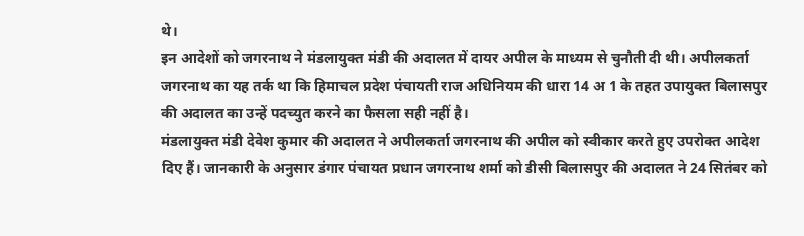थे।
इन आदेशों को जगरनाथ ने मंडलायुक्त मंडी की अदालत में दायर अपील के माध्यम से चुनौती दी थी। अपीलकर्ता जगरनाथ का यह तर्क था कि हिमाचल प्रदेश पंचायती राज अधिनियम की धारा 14 अ 1 के तहत उपायुक्त बिलासपुर की अदालत का उन्हें पदच्युत करने का फैसला सही नहीं है।
मंडलायुक्त मंडी देवेश कुमार की अदालत ने अपीलकर्ता जगरनाथ की अपील को स्वीकार करते हुए उपरोक्त आदेश दिए हैं। जानकारी के अनुसार डंगार पंचायत प्रधान जगरनाथ शर्मा को डीसी बिलासपुर की अदालत ने 24 सितंबर को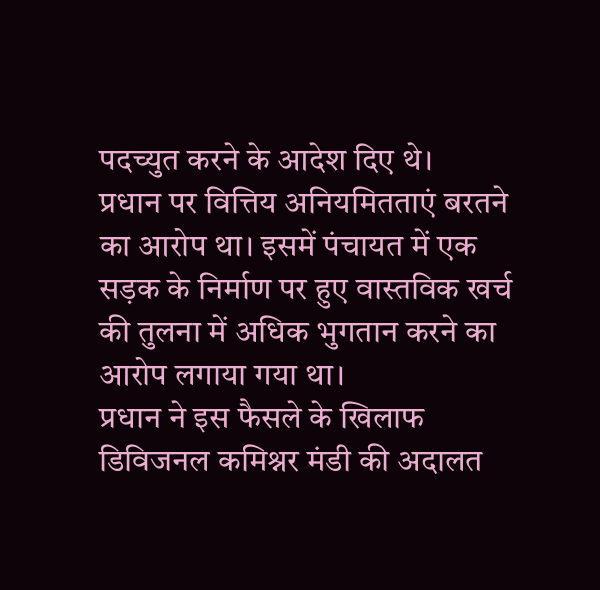पदच्युत करने के आदेश दिए थे।
प्रधान पर वित्तिय अनियमितताएं बरतने का आरोप था। इसमें पंचायत में एक सड़क के निर्माण पर हुए वास्तविक खर्च की तुलना में अधिक भुगतान करने का आरोप लगाया गया था।
प्रधान ने इस फैसले के खिलाफ डिविजनल कमिश्नर मंडी की अदालत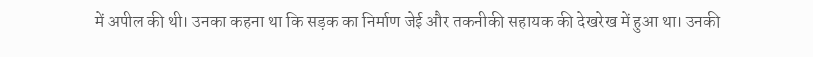में अपील की थी। उनका कहना था कि सड़क का निर्माण जेई और तकनीकी सहायक की देखरेख में हुआ था। उनकी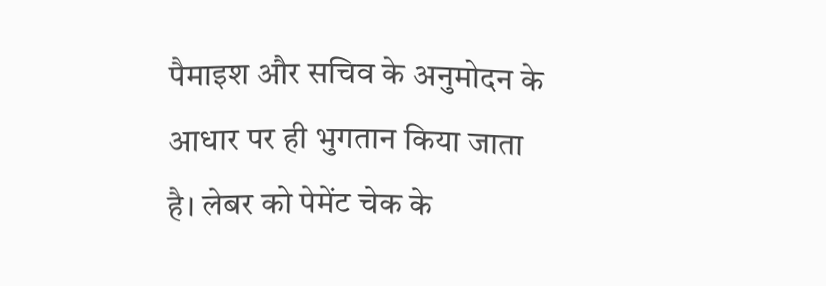पैमाइश और सचिव के अनुमोदन के आधार पर ही भुगतान किया जाता है। लेबर को पेमेंट चेक के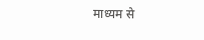माध्यम से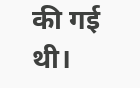की गई थी।